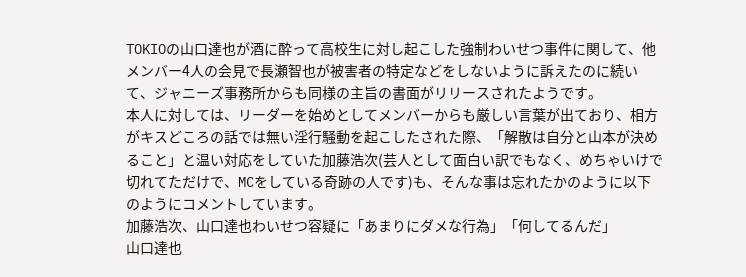TOKIOの山口達也が酒に酔って高校生に対し起こした強制わいせつ事件に関して、他メンバー4人の会見で長瀬智也が被害者の特定などをしないように訴えたのに続いて、ジャニーズ事務所からも同様の主旨の書面がリリースされたようです。
本人に対しては、リーダーを始めとしてメンバーからも厳しい言葉が出ており、相方がキスどころの話では無い淫行騒動を起こしたされた際、「解散は自分と山本が決めること」と温い対応をしていた加藤浩次(芸人として面白い訳でもなく、めちゃいけで切れてただけで、MCをしている奇跡の人です)も、そんな事は忘れたかのように以下のようにコメントしています。
加藤浩次、山口達也わいせつ容疑に「あまりにダメな行為」「何してるんだ」
山口達也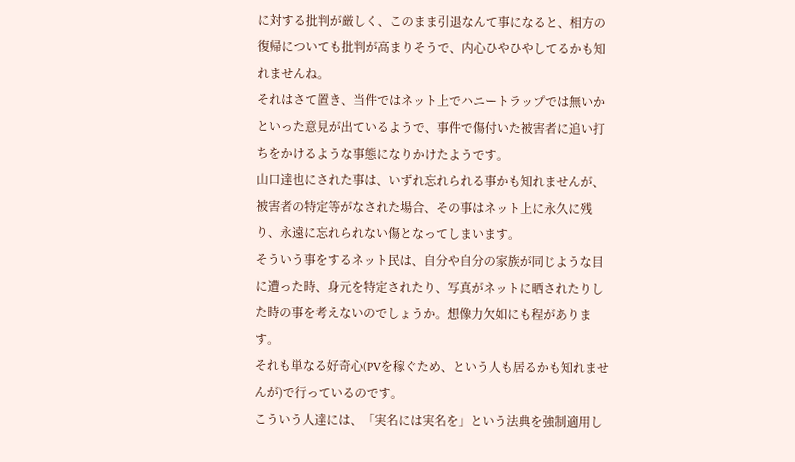に対する批判が厳しく、このまま引退なんて事になると、相方の復帰についても批判が高まりそうで、内心ひやひやしてるかも知れませんね。
それはさて置き、当件ではネット上でハニートラップでは無いかといった意見が出ているようで、事件で傷付いた被害者に追い打ちをかけるような事態になりかけたようです。
山口達也にされた事は、いずれ忘れられる事かも知れませんが、被害者の特定等がなされた場合、その事はネット上に永久に残り、永遠に忘れられない傷となってしまいます。
そういう事をするネット民は、自分や自分の家族が同じような目に遭った時、身元を特定されたり、写真がネットに晒されたりした時の事を考えないのでしょうか。想像力欠如にも程があります。
それも単なる好奇心(PVを稼ぐため、という人も居るかも知れませんが)で行っているのです。
こういう人達には、「実名には実名を」という法典を強制適用し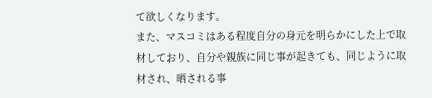て欲しくなります。
また、マスコミはある程度自分の身元を明らかにした上で取材しており、自分や親族に同じ事が起きても、同じように取材され、晒される事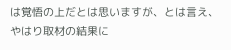は覚悟の上だとは思いますが、とは言え、やはり取材の結果に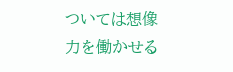ついては想像力を働かせる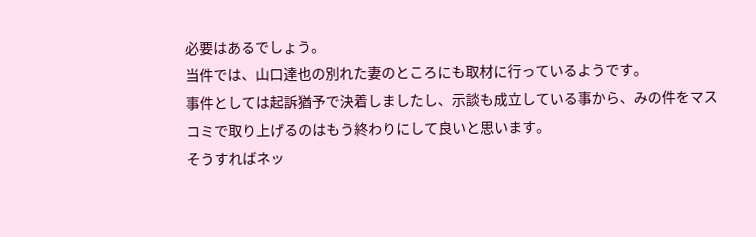必要はあるでしょう。
当件では、山口達也の別れた妻のところにも取材に行っているようです。
事件としては起訴猶予で決着しましたし、示談も成立している事から、みの件をマスコミで取り上げるのはもう終わりにして良いと思います。
そうすればネッ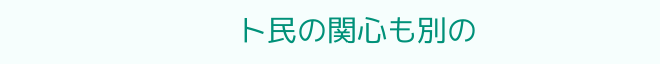ト民の関心も別の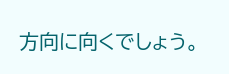方向に向くでしょう。